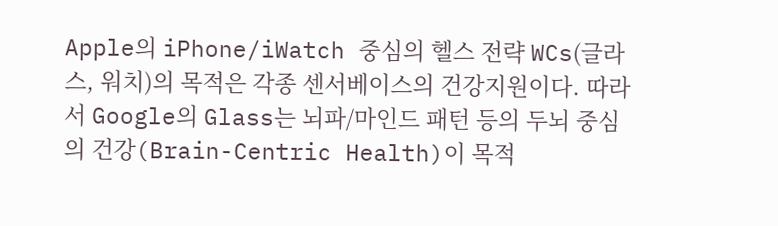Apple의 iPhone/iWatch 중심의 헬스 전략 WCs(글라스, 워치)의 목적은 각종 센서베이스의 건강지원이다. 따라서 Google의 Glass는 뇌파/마인드 패턴 등의 두뇌 중심의 건강(Brain-Centric Health)이 목적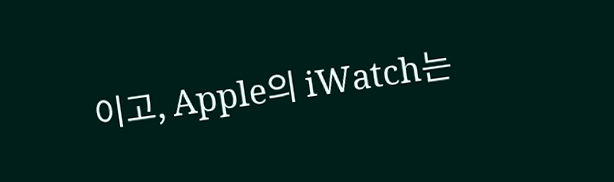이고, Apple의 iWatch는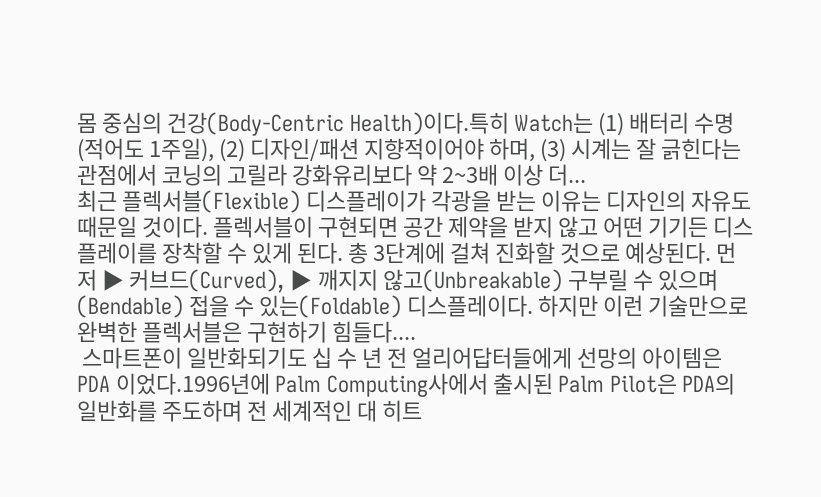몸 중심의 건강(Body-Centric Health)이다.특히 Watch는 (1) 배터리 수명(적어도 1주일), (2) 디자인/패션 지향적이어야 하며, (3) 시계는 잘 긁힌다는 관점에서 코닝의 고릴라 강화유리보다 약 2~3배 이상 더...
최근 플렉서블(Flexible) 디스플레이가 각광을 받는 이유는 디자인의 자유도 때문일 것이다. 플렉서블이 구현되면 공간 제약을 받지 않고 어떤 기기든 디스플레이를 장착할 수 있게 된다. 총 3단계에 걸쳐 진화할 것으로 예상된다. 먼저 ▶ 커브드(Curved), ▶ 깨지지 않고(Unbreakable) 구부릴 수 있으며(Bendable) 접을 수 있는(Foldable) 디스플레이다. 하지만 이런 기술만으로 완벽한 플렉서블은 구현하기 힘들다....
 스마트폰이 일반화되기도 십 수 년 전 얼리어답터들에게 선망의 아이템은 PDA 이었다.1996년에 Palm Computing사에서 출시된 Palm Pilot은 PDA의 일반화를 주도하며 전 세계적인 대 히트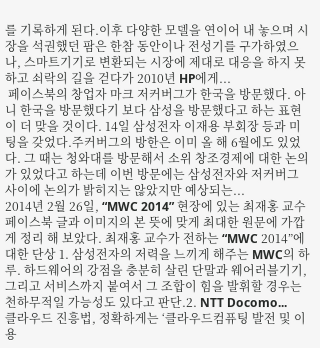를 기록하게 된다.이후 다양한 모델을 연이어 내 놓으며 시장을 석권했던 팜은 한참 동안이나 전성기를 구가하였으나, 스마트기기로 변환되는 시장에 제대로 대응을 하지 못하고 쇠락의 길을 걷다가 2010년 HP에게...
 페이스북의 창업자 마크 저커버그가 한국을 방문했다. 아니 한국을 방문했다기 보다 삼성을 방문했다고 하는 표현이 더 맞을 것이다. 14일 삼성전자 이재용 부회장 등과 미팅을 갖었다.주커버그의 방한은 이미 올 해 6월에도 있었다. 그 때는 청와대를 방문해서 소위 창조경제에 대한 논의가 있었다고 하는데 이번 방문에는 삼성전자와 저커버그 사이에 논의가 밝히지는 않았지만 예상되는...
2014년 2월 26일, “MWC 2014” 현장에 있는 최재홍 교수 페이스북 글과 이미지의 본 뜻에 맞게 최대한 원문에 가깝게 정리 해 보았다. 최재홍 교수가 전하는 “MWC 2014”에 대한 단상 1. 삼성전자의 저력을 느끼게 해주는 MWC의 하루. 하드웨어의 강점을 충분히 살린 단말과 웨어러블기기, 그리고 서비스까지 붙여서 그 조합이 힘을 발휘할 경우는 천하무적일 가능성도 있다고 판단.2. NTT Docomo...
클라우드 진흥법, 정확하게는 ‘클라우드컴퓨팅 발전 및 이용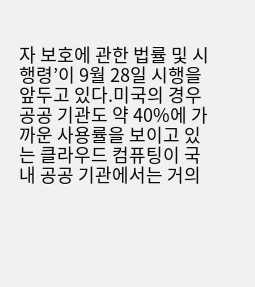자 보호에 관한 법률 및 시행령’이 9월 28일 시행을 앞두고 있다.미국의 경우 공공 기관도 약 40%에 가까운 사용률을 보이고 있는 클라우드 컴퓨팅이 국내 공공 기관에서는 거의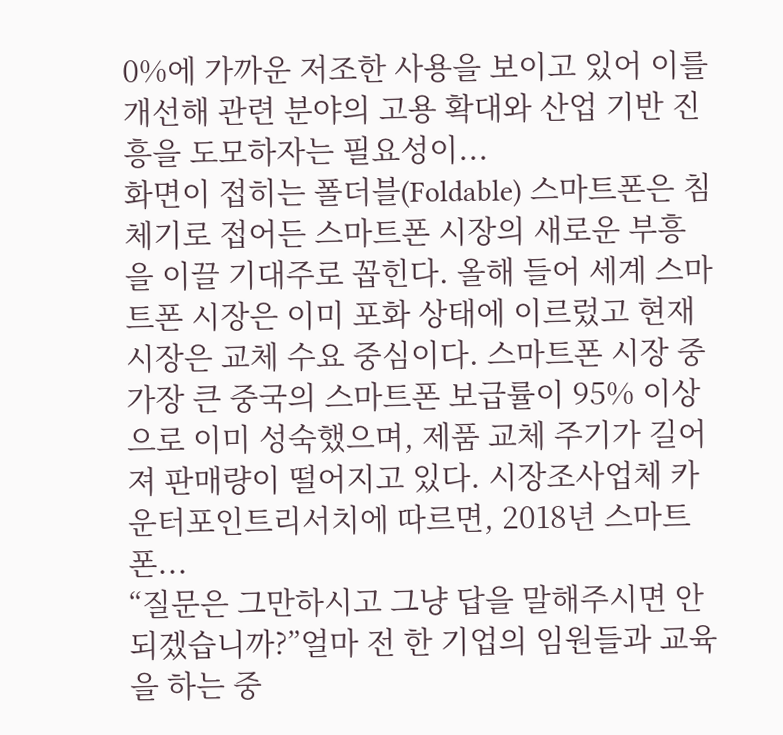0%에 가까운 저조한 사용을 보이고 있어 이를 개선해 관련 분야의 고용 확대와 산업 기반 진흥을 도모하자는 필요성이...
화면이 접히는 폴더블(Foldable) 스마트폰은 침체기로 접어든 스마트폰 시장의 새로운 부흥을 이끌 기대주로 꼽힌다. 올해 들어 세계 스마트폰 시장은 이미 포화 상태에 이르렀고 현재 시장은 교체 수요 중심이다. 스마트폰 시장 중 가장 큰 중국의 스마트폰 보급률이 95% 이상으로 이미 성숙했으며, 제품 교체 주기가 길어져 판매량이 떨어지고 있다. 시장조사업체 카운터포인트리서치에 따르면, 2018년 스마트폰...
“질문은 그만하시고 그냥 답을 말해주시면 안 되겠습니까?”얼마 전 한 기업의 임원들과 교육을 하는 중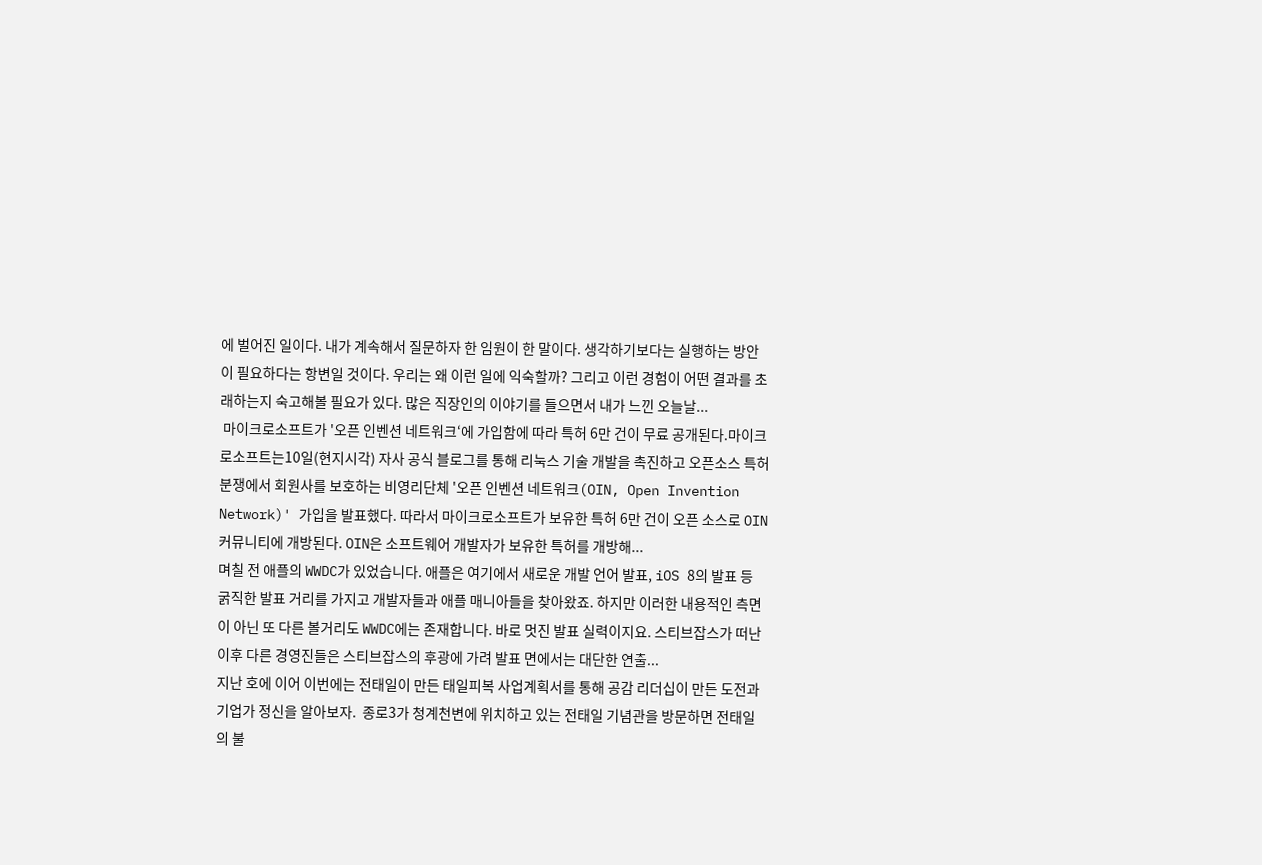에 벌어진 일이다. 내가 계속해서 질문하자 한 임원이 한 말이다. 생각하기보다는 실행하는 방안이 필요하다는 항변일 것이다. 우리는 왜 이런 일에 익숙할까? 그리고 이런 경험이 어떤 결과를 초래하는지 숙고해볼 필요가 있다. 많은 직장인의 이야기를 들으면서 내가 느낀 오늘날...
 마이크로소프트가 '오픈 인벤션 네트워크‘에 가입함에 따라 특허 6만 건이 무료 공개된다.마이크로소프트는10일(현지시각) 자사 공식 블로그를 통해 리눅스 기술 개발을 촉진하고 오픈소스 특허 분쟁에서 회원사를 보호하는 비영리단체 '오픈 인벤션 네트워크(OIN, Open Invention Network)' 가입을 발표했다. 따라서 마이크로소프트가 보유한 특허 6만 건이 오픈 소스로 OIN 커뮤니티에 개방된다. OIN은 소프트웨어 개발자가 보유한 특허를 개방해...
며칠 전 애플의 WWDC가 있었습니다. 애플은 여기에서 새로운 개발 언어 발표, iOS 8의 발표 등 굵직한 발표 거리를 가지고 개발자들과 애플 매니아들을 찾아왔죠. 하지만 이러한 내용적인 측면이 아닌 또 다른 볼거리도 WWDC에는 존재합니다. 바로 멋진 발표 실력이지요. 스티브잡스가 떠난 이후 다른 경영진들은 스티브잡스의 후광에 가려 발표 면에서는 대단한 연출...
지난 호에 이어 이번에는 전태일이 만든 태일피복 사업계획서를 통해 공감 리더십이 만든 도전과 기업가 정신을 알아보자.  종로3가 청계천변에 위치하고 있는 전태일 기념관을 방문하면 전태일의 불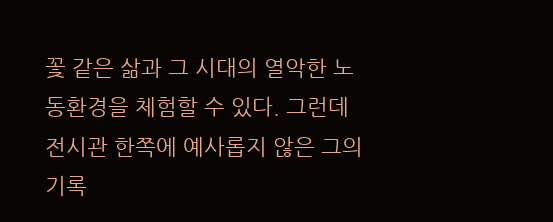꽃 같은 삶과 그 시대의 열악한 노동환경을 체험할 수 있다. 그런데 전시관 한쪽에 예사롭지 않은 그의 기록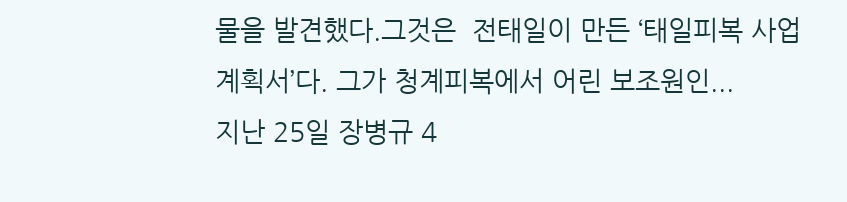물을 발견했다.그것은  전태일이 만든 ‘태일피복 사업계획서’다. 그가 청계피복에서 어린 보조원인...
지난 25일 장병규 4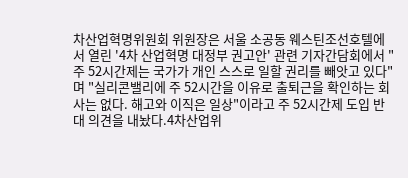차산업혁명위원회 위원장은 서울 소공동 웨스틴조선호텔에서 열린 '4차 산업혁명 대정부 권고안' 관련 기자간담회에서 "주 52시간제는 국가가 개인 스스로 일할 권리를 빼앗고 있다"며 "실리콘밸리에 주 52시간을 이유로 출퇴근을 확인하는 회사는 없다. 해고와 이직은 일상"이라고 주 52시간제 도입 반대 의견을 내놨다.4차산업위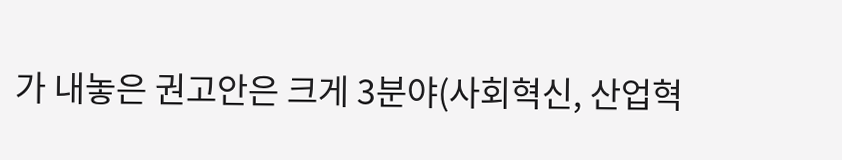가 내놓은 권고안은 크게 3분야(사회혁신, 산업혁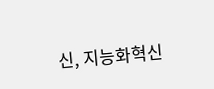신, 지능화혁신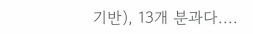기반), 13개 분과다....